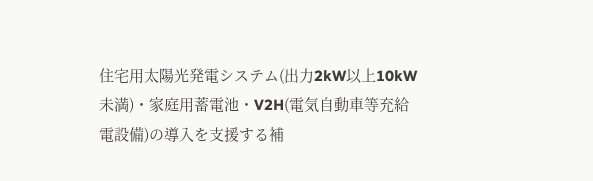住宅用太陽光発電システム(出力2kW以上10kW未満)・家庭用蓄電池・V2H(電気自動車等充給電設備)の導入を支援する補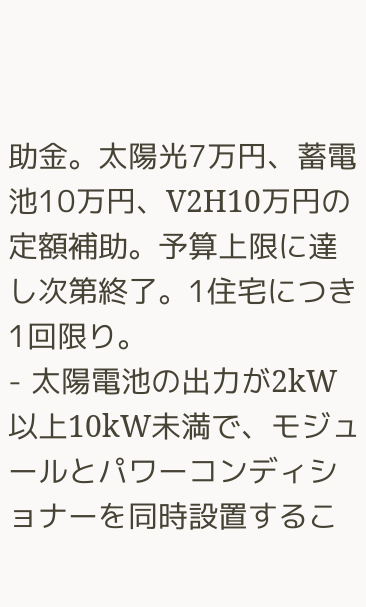助金。太陽光7万円、蓄電池10万円、V2H10万円の定額補助。予算上限に達し次第終了。1住宅につき1回限り。
- 太陽電池の出力が2kW以上10kW未満で、モジュールとパワーコンディショナーを同時設置するこ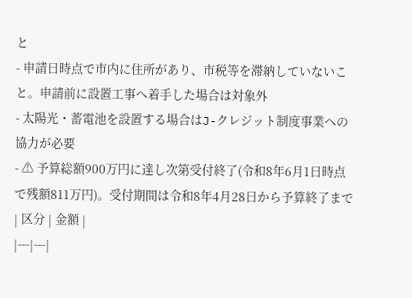と
- 申請日時点で市内に住所があり、市税等を滞納していないこと。申請前に設置工事へ着手した場合は対象外
- 太陽光・蓄電池を設置する場合はJ-クレジット制度事業への協力が必要
- ⚠ 予算総額900万円に達し次第受付終了(令和8年6月1日時点で残額811万円)。受付期間は令和8年4月28日から予算終了まで
| 区分 | 金額 |
|---|---|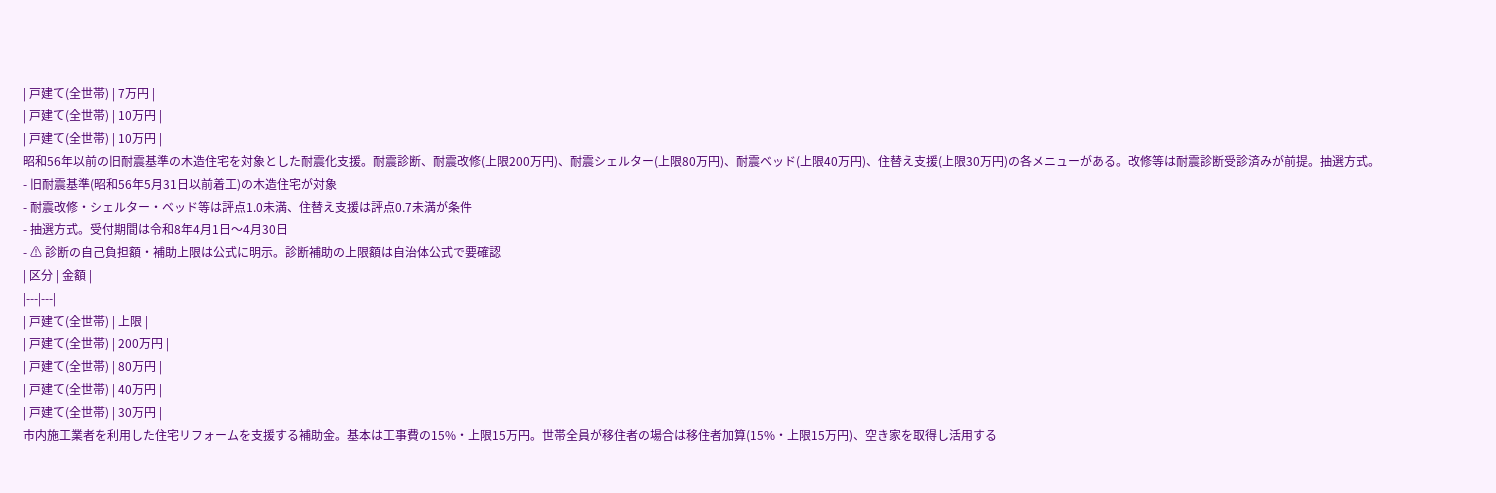| 戸建て(全世帯) | 7万円 |
| 戸建て(全世帯) | 10万円 |
| 戸建て(全世帯) | 10万円 |
昭和56年以前の旧耐震基準の木造住宅を対象とした耐震化支援。耐震診断、耐震改修(上限200万円)、耐震シェルター(上限80万円)、耐震ベッド(上限40万円)、住替え支援(上限30万円)の各メニューがある。改修等は耐震診断受診済みが前提。抽選方式。
- 旧耐震基準(昭和56年5月31日以前着工)の木造住宅が対象
- 耐震改修・シェルター・ベッド等は評点1.0未満、住替え支援は評点0.7未満が条件
- 抽選方式。受付期間は令和8年4月1日〜4月30日
- ⚠ 診断の自己負担額・補助上限は公式に明示。診断補助の上限額は自治体公式で要確認
| 区分 | 金額 |
|---|---|
| 戸建て(全世帯) | 上限 |
| 戸建て(全世帯) | 200万円 |
| 戸建て(全世帯) | 80万円 |
| 戸建て(全世帯) | 40万円 |
| 戸建て(全世帯) | 30万円 |
市内施工業者を利用した住宅リフォームを支援する補助金。基本は工事費の15%・上限15万円。世帯全員が移住者の場合は移住者加算(15%・上限15万円)、空き家を取得し活用する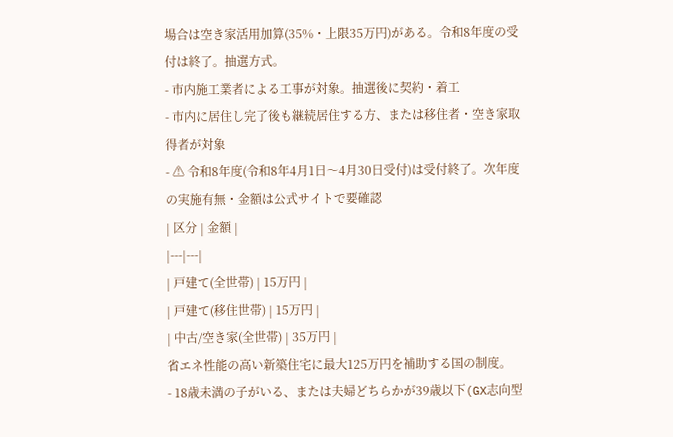場合は空き家活用加算(35%・上限35万円)がある。令和8年度の受付は終了。抽選方式。
- 市内施工業者による工事が対象。抽選後に契約・着工
- 市内に居住し完了後も継続居住する方、または移住者・空き家取得者が対象
- ⚠ 令和8年度(令和8年4月1日〜4月30日受付)は受付終了。次年度の実施有無・金額は公式サイトで要確認
| 区分 | 金額 |
|---|---|
| 戸建て(全世帯) | 15万円 |
| 戸建て(移住世帯) | 15万円 |
| 中古/空き家(全世帯) | 35万円 |
省エネ性能の高い新築住宅に最大125万円を補助する国の制度。
- 18歳未満の子がいる、または夫婦どちらかが39歳以下(GX志向型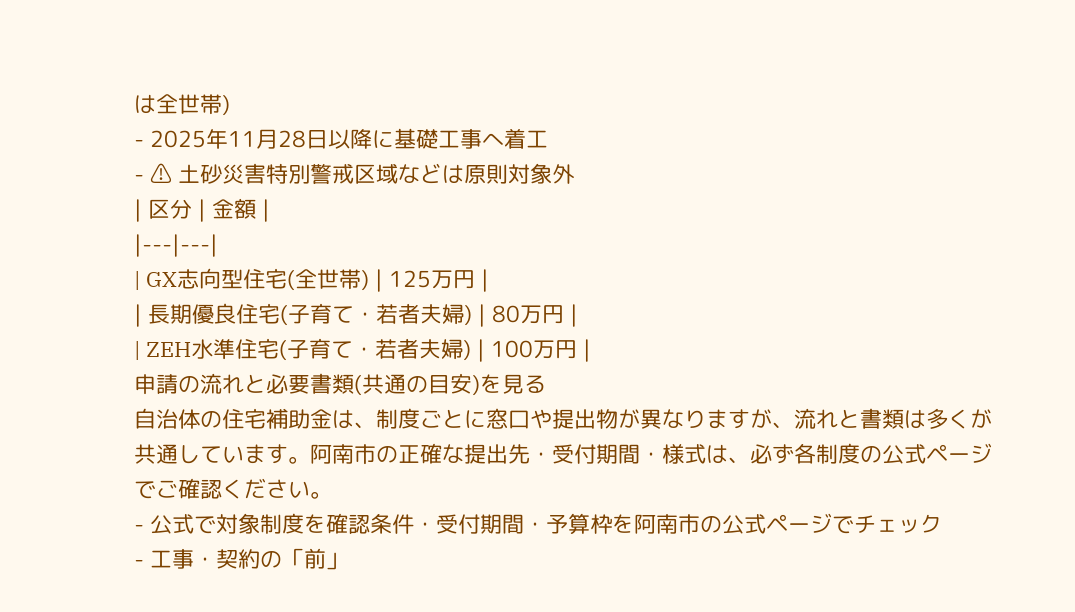は全世帯)
- 2025年11月28日以降に基礎工事へ着工
- ⚠ 土砂災害特別警戒区域などは原則対象外
| 区分 | 金額 |
|---|---|
| GX志向型住宅(全世帯) | 125万円 |
| 長期優良住宅(子育て・若者夫婦) | 80万円 |
| ZEH水準住宅(子育て・若者夫婦) | 100万円 |
申請の流れと必要書類(共通の目安)を見る
自治体の住宅補助金は、制度ごとに窓口や提出物が異なりますが、流れと書類は多くが共通しています。阿南市の正確な提出先・受付期間・様式は、必ず各制度の公式ページでご確認ください。
- 公式で対象制度を確認条件・受付期間・予算枠を阿南市の公式ページでチェック
- 工事・契約の「前」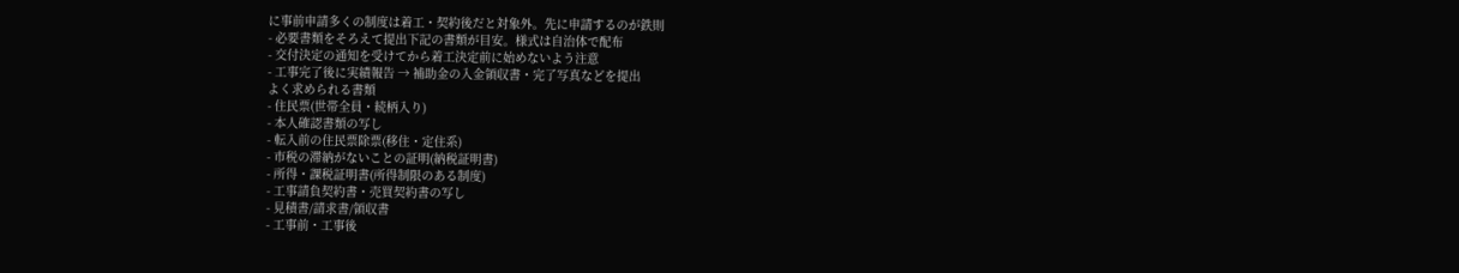に事前申請多くの制度は着工・契約後だと対象外。先に申請するのが鉄則
- 必要書類をそろえて提出下記の書類が目安。様式は自治体で配布
- 交付決定の通知を受けてから着工決定前に始めないよう注意
- 工事完了後に実績報告 → 補助金の入金領収書・完了写真などを提出
よく求められる書類
- 住民票(世帯全員・続柄入り)
- 本人確認書類の写し
- 転入前の住民票除票(移住・定住系)
- 市税の滞納がないことの証明(納税証明書)
- 所得・課税証明書(所得制限のある制度)
- 工事請負契約書・売買契約書の写し
- 見積書/請求書/領収書
- 工事前・工事後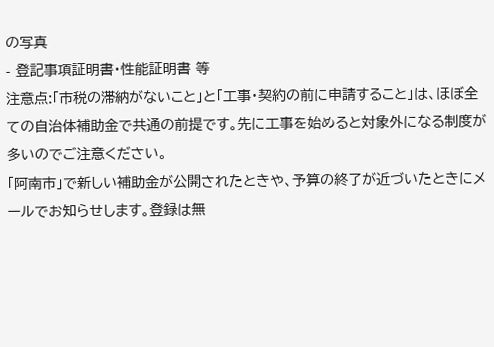の写真
- 登記事項証明書・性能証明書 等
注意点:「市税の滞納がないこと」と「工事・契約の前に申請すること」は、ほぼ全ての自治体補助金で共通の前提です。先に工事を始めると対象外になる制度が多いのでご注意ください。
「阿南市」で新しい補助金が公開されたときや、予算の終了が近づいたときにメールでお知らせします。登録は無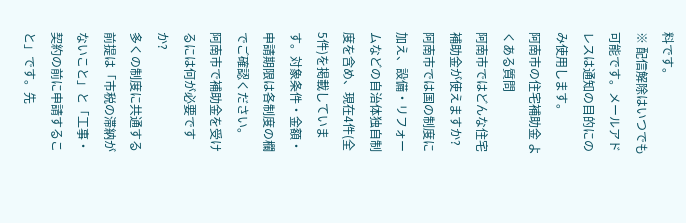料です。
※ 配信解除はいつでも可能です。メールアドレスは通知の目的にのみ使用します。
阿南市の住宅補助金 よくある質問
阿南市ではどんな住宅補助金が使えますか?
阿南市では国の制度に加え、設備・リフォームなどの自治体独自制度を含め、現在4件(全5件)を掲載しています。対象条件・金額・申請期限は各制度の欄でご確認ください。
阿南市で補助金を受けるには何が必要ですか?
多くの制度に共通する前提は「市税の滞納がないこと」と「工事・契約の前に申請すること」です。先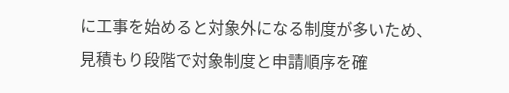に工事を始めると対象外になる制度が多いため、見積もり段階で対象制度と申請順序を確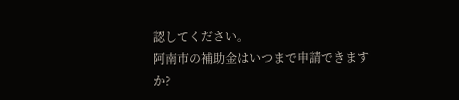認してください。
阿南市の補助金はいつまで申請できますか?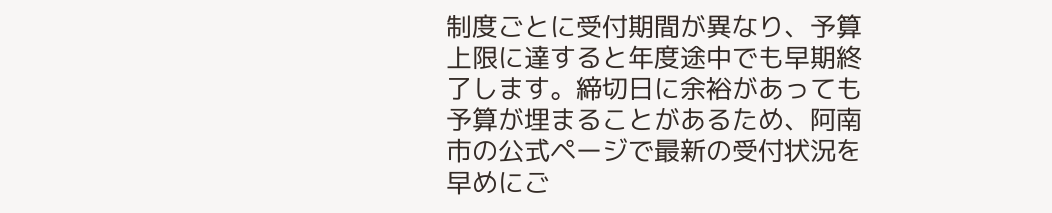制度ごとに受付期間が異なり、予算上限に達すると年度途中でも早期終了します。締切日に余裕があっても予算が埋まることがあるため、阿南市の公式ページで最新の受付状況を早めにご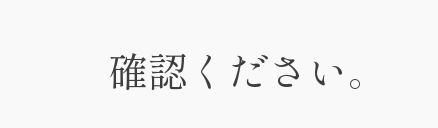確認ください。